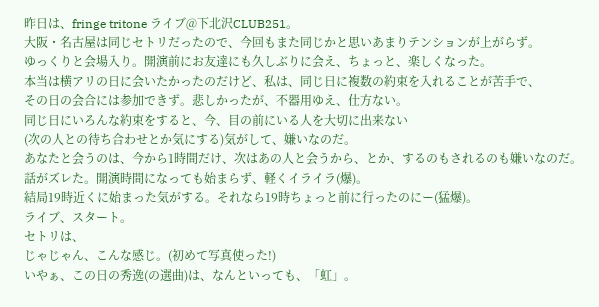昨日は、fringe tritone ライブ@下北沢CLUB251。
大阪・名古屋は同じセトリだったので、今回もまた同じかと思いあまりテンションが上がらず。
ゆっくりと会場入り。開演前にお友達にも久しぶりに会え、ちょっと、楽しくなった。
本当は横アリの日に会いたかったのだけど、私は、同じ日に複数の約束を入れることが苦手で、
その日の会合には参加できず。悲しかったが、不器用ゆえ、仕方ない。
同じ日にいろんな約束をすると、今、目の前にいる人を大切に出来ない
(次の人との待ち合わせとか気にする)気がして、嫌いなのだ。
あなたと会うのは、今から1時間だけ、次はあの人と会うから、とか、するのもされるのも嫌いなのだ。
話がズレた。開演時間になっても始まらず、軽くイライラ(爆)。
結局19時近くに始まった気がする。それなら19時ちょっと前に行ったのにー(猛爆)。
ライブ、スタート。
セトリは、
じゃじゃん、こんな感じ。(初めて写真使った!)
いやぁ、この日の秀逸(の選曲)は、なんといっても、「虹」。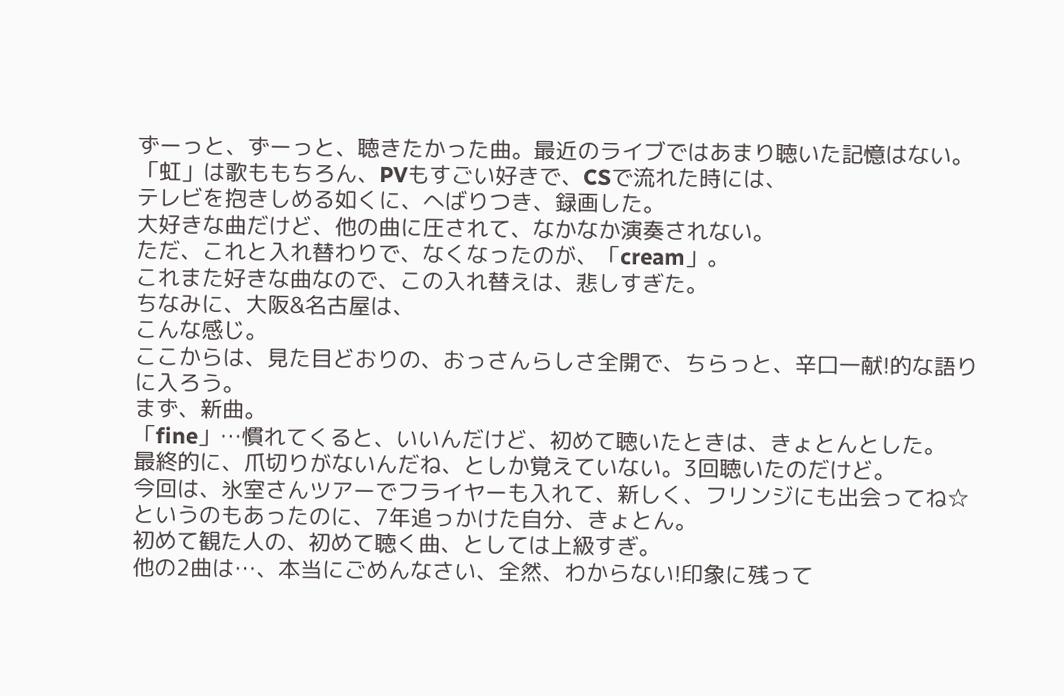ずーっと、ずーっと、聴きたかった曲。最近のライブではあまり聴いた記憶はない。
「虹」は歌ももちろん、PVもすごい好きで、CSで流れた時には、
テレビを抱きしめる如くに、へばりつき、録画した。
大好きな曲だけど、他の曲に圧されて、なかなか演奏されない。
ただ、これと入れ替わりで、なくなったのが、「cream」。
これまた好きな曲なので、この入れ替えは、悲しすぎた。
ちなみに、大阪&名古屋は、
こんな感じ。
ここからは、見た目どおりの、おっさんらしさ全開で、ちらっと、辛口一献!的な語りに入ろう。
まず、新曲。
「fine」…慣れてくると、いいんだけど、初めて聴いたときは、きょとんとした。
最終的に、爪切りがないんだね、としか覚えていない。3回聴いたのだけど。
今回は、氷室さんツアーでフライヤーも入れて、新しく、フリンジにも出会ってね☆
というのもあったのに、7年追っかけた自分、きょとん。
初めて観た人の、初めて聴く曲、としては上級すぎ。
他の2曲は…、本当にごめんなさい、全然、わからない!印象に残って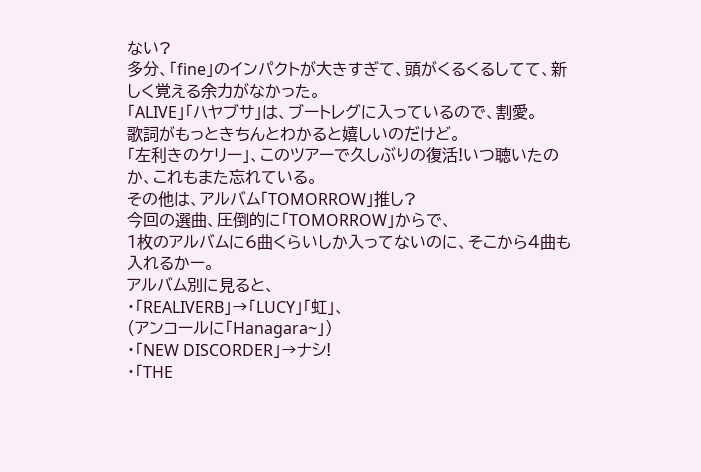ない?
多分、「fine」のインパクトが大きすぎて、頭がくるくるしてて、新しく覚える余力がなかった。
「ALIVE」「ハヤブサ」は、ブートレグに入っているので、割愛。
歌詞がもっときちんとわかると嬉しいのだけど。
「左利きのケリー」、このツアーで久しぶりの復活!いつ聴いたのか、これもまた忘れている。
その他は、アルバム「TOMORROW」推し?
今回の選曲、圧倒的に「TOMORROW」からで、
1枚のアルバムに6曲くらいしか入ってないのに、そこから4曲も入れるかー。
アルバム別に見ると、
・「REALIVERB」→「LUCY」「虹」、
(アンコールに「Hanagara~」)
・「NEW DISCORDER」→ナシ!
・「THE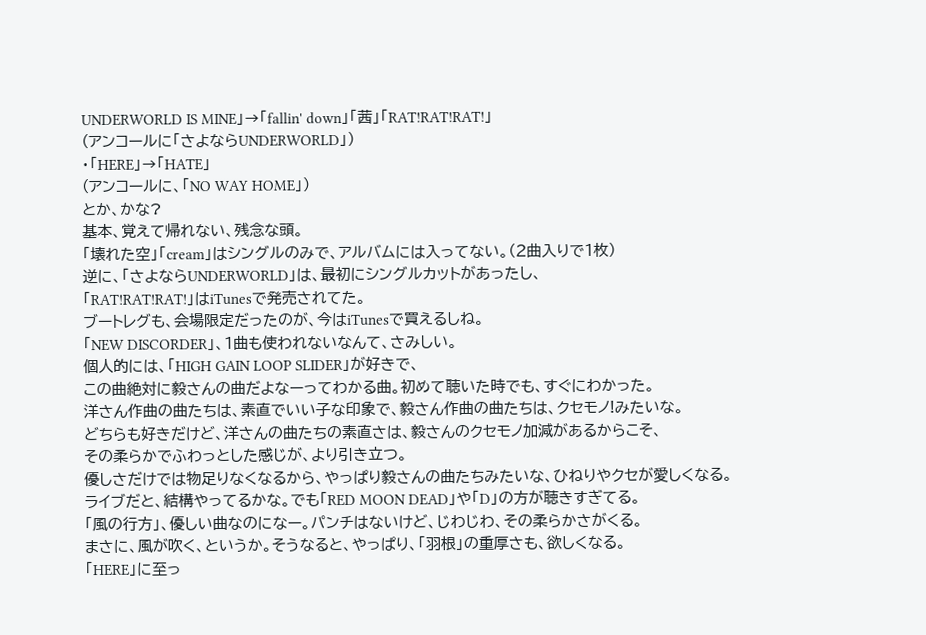UNDERWORLD IS MINE」→「fallin' down」「茜」「RAT!RAT!RAT!」
(アンコールに「さよならUNDERWORLD」)
・「HERE」→「HATE」
(アンコールに、「NO WAY HOME」)
とか、かな?
基本、覚えて帰れない、残念な頭。
「壊れた空」「cream」はシングルのみで、アルバムには入ってない。(2曲入りで1枚)
逆に、「さよならUNDERWORLD」は、最初にシングルカットがあったし、
「RAT!RAT!RAT!」はiTunesで発売されてた。
ブートレグも、会場限定だったのが、今はiTunesで買えるしね。
「NEW DISCORDER」、1曲も使われないなんて、さみしい。
個人的には、「HIGH GAIN LOOP SLIDER」が好きで、
この曲絶対に毅さんの曲だよなーってわかる曲。初めて聴いた時でも、すぐにわかった。
洋さん作曲の曲たちは、素直でいい子な印象で、毅さん作曲の曲たちは、クセモノ!みたいな。
どちらも好きだけど、洋さんの曲たちの素直さは、毅さんのクセモノ加減があるからこそ、
その柔らかでふわっとした感じが、より引き立つ。
優しさだけでは物足りなくなるから、やっぱり毅さんの曲たちみたいな、ひねりやクセが愛しくなる。
ライブだと、結構やってるかな。でも「RED MOON DEAD」や「D」の方が聴きすぎてる。
「風の行方」、優しい曲なのになー。パンチはないけど、じわじわ、その柔らかさがくる。
まさに、風が吹く、というか。そうなると、やっぱり、「羽根」の重厚さも、欲しくなる。
「HERE」に至っ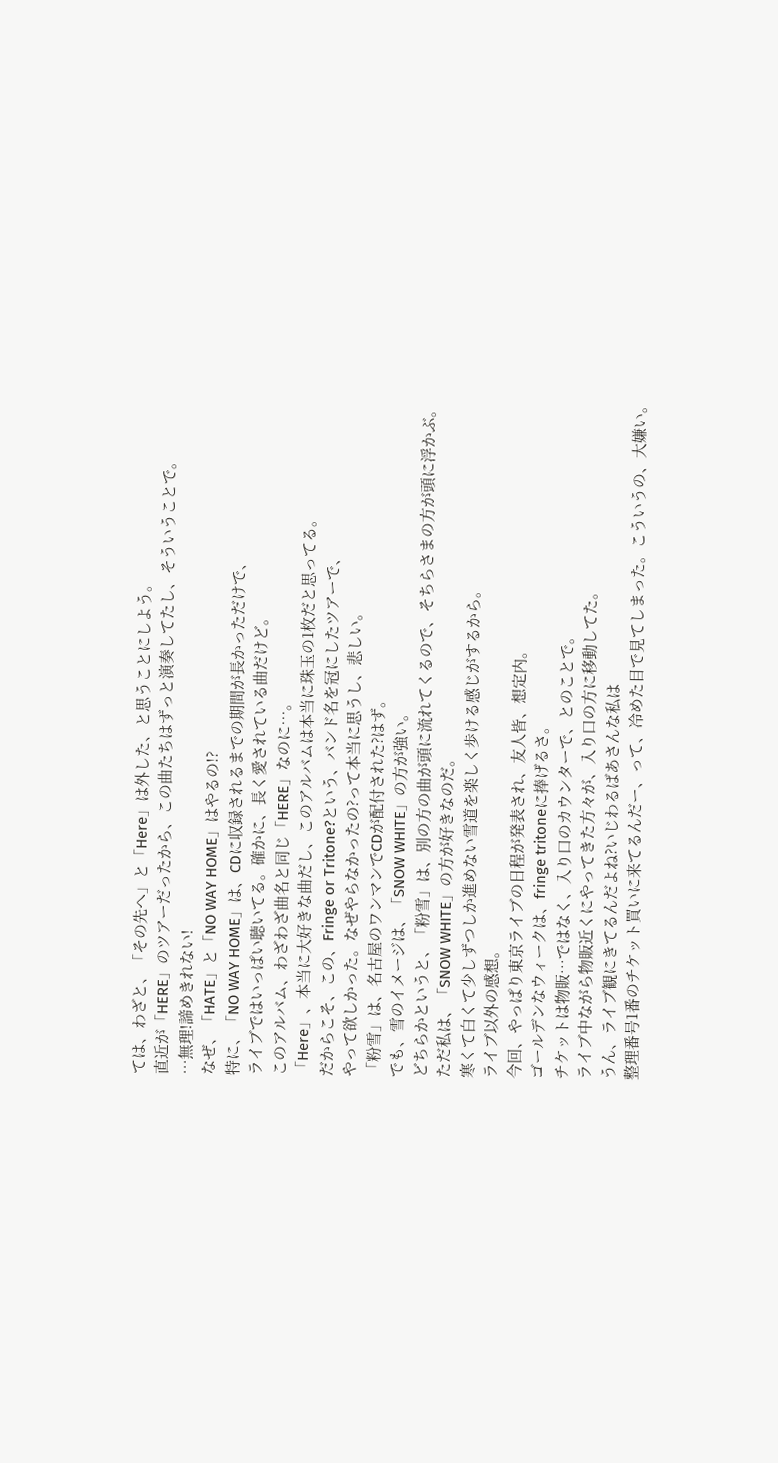ては、わざと、「その先へ」と「Here」は外した、と思うことにしよう。
直近が「HERE」のツアーだったから、この曲たちはずっと演奏してたし、そういうことで。
…無理!諦めきれない!
なぜ、「HATE」と「NO WAY HOME」はやるの!?
特に、「NO WAY HOME」は、CDに収録されるまでの期間が長かっただけで、
ライブではいっぱい聴いてる。確かに、長く愛されている曲だけど。
このアルバム、わざわざ曲名と同じ「HERE」なのに…。
「Here」、本当に大好きな曲だし、このアルバムは本当に珠玉の1枚だと思ってる。
だからこそ、この、Fringe or Tritone?という、バンド名を冠にしたツアーで、
やって欲しかった。なぜやらなかったの?って本当に思うし、悲しい。
「粉雪」は、名古屋のワンマンでCDが配付された?はず。
でも、雪のイメージは、「SNOW WHITE」の方が強い。
どちらかというと、「粉雪」は、別の方の曲が頭に流れてくるので、そちらさまの方が頭に浮かぶ。
ただ私は、「SNOW WHITE」の方が好きなのだ。
寒くて白くて少しずつしか進めない雪道を楽しく歩ける感じがするから。
ライブ以外の感想。
今回、やっぱり東京ライブの日程が発表され、友人皆、想定内。
ゴールデンなウィークは、fringe tritoneに捧げるさ。
チケットは物販…ではなく、入り口のカウンターで、とのことで。
ライブ中ながら物販近くにやってきた方々が、入り口の方に移動してた。
うん、ライブ観にきてるんだよね?いじわるばあさんな私は
整理番号1番のチケット買いに来てるんだー、って、冷めた目で見てしまった。こういうの、大嫌い。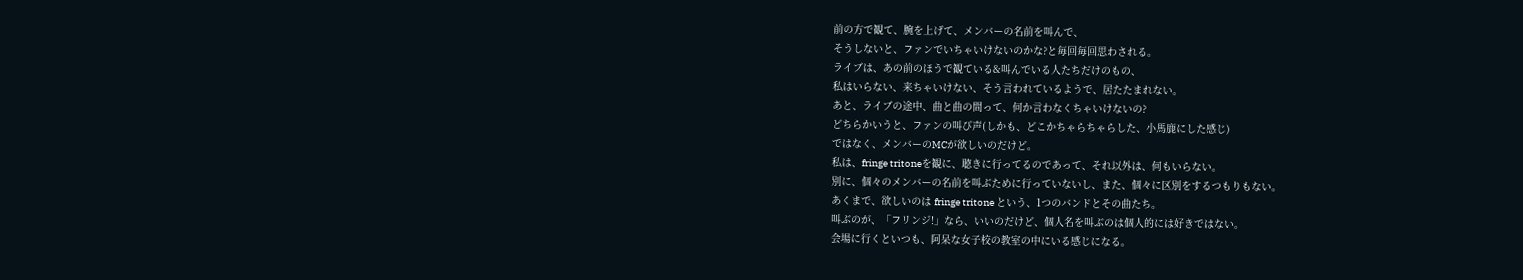前の方で観て、腕を上げて、メンバーの名前を叫んで、
そうしないと、ファンでいちゃいけないのかな?と毎回毎回思わされる。
ライブは、あの前のほうで観ている&叫んでいる人たちだけのもの、
私はいらない、来ちゃいけない、そう言われているようで、居たたまれない。
あと、ライブの途中、曲と曲の間って、何か言わなくちゃいけないの?
どちらかいうと、ファンの叫び声(しかも、どこかちゃらちゃらした、小馬鹿にした感じ)
ではなく、メンバーのMCが欲しいのだけど。
私は、fringe tritoneを観に、聴きに行ってるのであって、それ以外は、何もいらない。
別に、個々のメンバーの名前を叫ぶために行っていないし、また、個々に区別をするつもりもない。
あくまで、欲しいのは fringe tritone という、1つのバンドとその曲たち。
叫ぶのが、「フリンジ!」なら、いいのだけど、個人名を叫ぶのは個人的には好きではない。
会場に行くといつも、阿呆な女子校の教室の中にいる感じになる。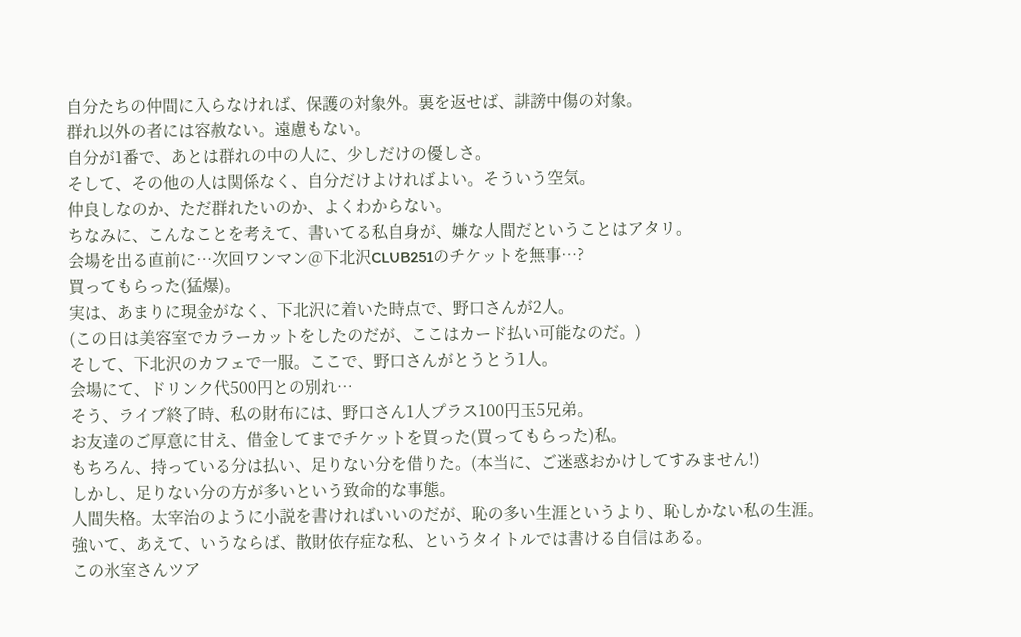自分たちの仲間に入らなければ、保護の対象外。裏を返せば、誹謗中傷の対象。
群れ以外の者には容赦ない。遠慮もない。
自分が1番で、あとは群れの中の人に、少しだけの優しさ。
そして、その他の人は関係なく、自分だけよければよい。そういう空気。
仲良しなのか、ただ群れたいのか、よくわからない。
ちなみに、こんなことを考えて、書いてる私自身が、嫌な人間だということはアタリ。
会場を出る直前に…次回ワンマン@下北沢CLUB251のチケットを無事…?
買ってもらった(猛爆)。
実は、あまりに現金がなく、下北沢に着いた時点で、野口さんが2人。
(この日は美容室でカラーカットをしたのだが、ここはカード払い可能なのだ。)
そして、下北沢のカフェで一服。ここで、野口さんがとうとう1人。
会場にて、ドリンク代500円との別れ…
そう、ライブ終了時、私の財布には、野口さん1人プラス100円玉5兄弟。
お友達のご厚意に甘え、借金してまでチケットを買った(買ってもらった)私。
もちろん、持っている分は払い、足りない分を借りた。(本当に、ご迷惑おかけしてすみません!)
しかし、足りない分の方が多いという致命的な事態。
人間失格。太宰治のように小説を書ければいいのだが、恥の多い生涯というより、恥しかない私の生涯。
強いて、あえて、いうならば、散財依存症な私、というタイトルでは書ける自信はある。
この氷室さんツア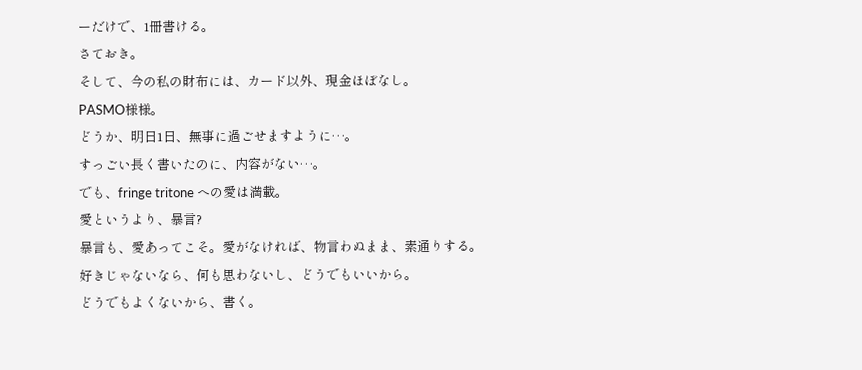ーだけで、1冊書ける。
さておき。
そして、今の私の財布には、カード以外、現金ほぼなし。
PASMO様様。
どうか、明日1日、無事に過ごせますように…。
すっごい長く書いたのに、内容がない…。
でも、fringe tritone への愛は満載。
愛というより、暴言?
暴言も、愛あってこそ。愛がなければ、物言わぬまま、素通りする。
好きじゃないなら、何も思わないし、どうでもいいから。
どうでもよくないから、書く。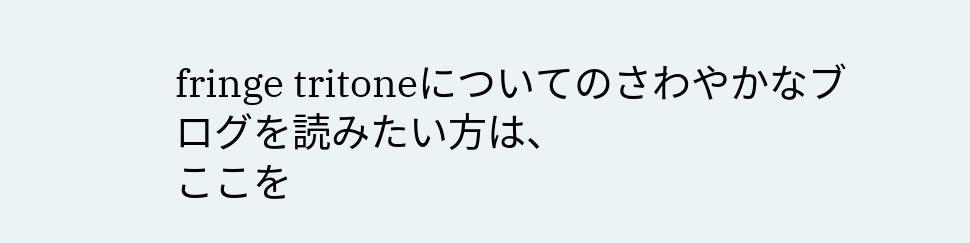fringe tritoneについてのさわやかなブログを読みたい方は、
ここを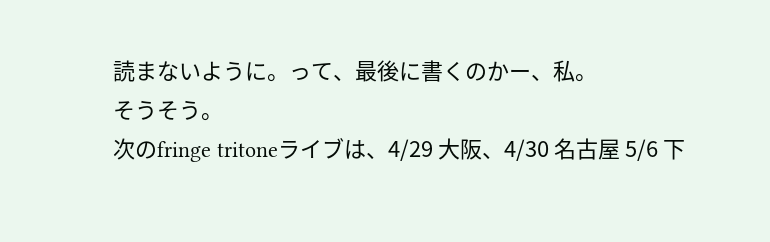読まないように。って、最後に書くのかー、私。
そうそう。
次のfringe tritoneライブは、4/29 大阪、4/30 名古屋 5/6 下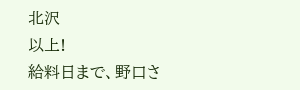北沢
以上!
給料日まで、野口さ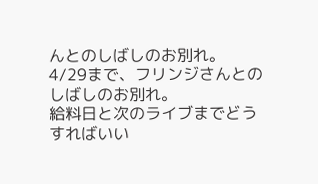んとのしばしのお別れ。
4/29まで、フリンジさんとのしばしのお別れ。
給料日と次のライブまでどうすればいい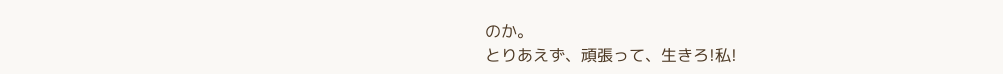のか。
とりあえず、頑張って、生きろ!私!